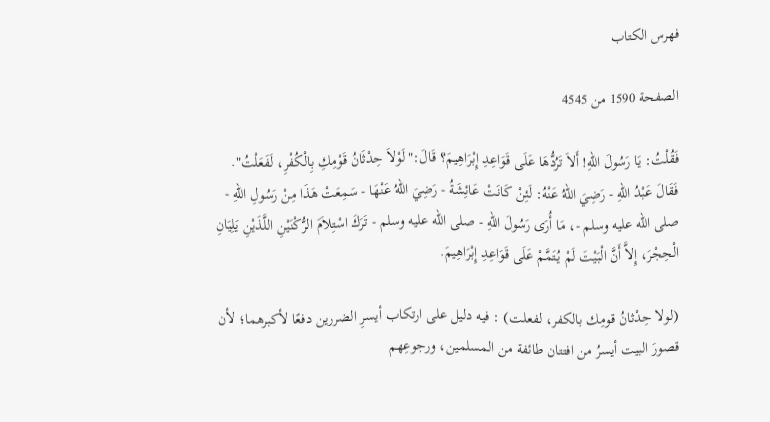فهرس الكتاب

الصفحة 1590 من 4545

فَقُلْتُ: يَا رَسُولَ اللهِ! أَلاَ تَرُدُّهَا عَلَى قَوَاعِدِ إِبْرَاهِيمَ؟ قَالَ:"لَوْلاَ حِدْثَانُ قَوْمِكِ بِالْكُفْرِ، لَفَعَلْتُ". فَقَالَ عَبْدُ اللهِ - رَضِيَ اللهُ عَنْهُ: لَئِنْ كَانَتْ عَائِشَةُ - رَضِيَ اللهُ عَنْهَا - سَمِعَتْ هَذَا مِنْ رَسُولِ اللهِ - صلى الله عليه وسلم -، مَا أُرَى رَسُولَ اللهِ - صلى الله عليه وسلم - تَرَكَ اسْتِلاَمَ الرُّكْنَيْنِ اللَّذَيْنِ يَلِيَانِ الْحِجْرَ، إِلاَّ أَنَّ الْبَيْتَ لَمْ يُتَمَّمْ عَلَى قَوَاعِدِ إِبْرَاهِيمَ.

(لولا حِدْثانُ قومِك بالكفر، لفعلت) : فيه دليل على ارتكاب أيسرِ الضررين دفعًا لأكبرهما؛ لأن قصورَ البيت أيسرُ من افتتان طائفة من المسلمين، ورجوعِهم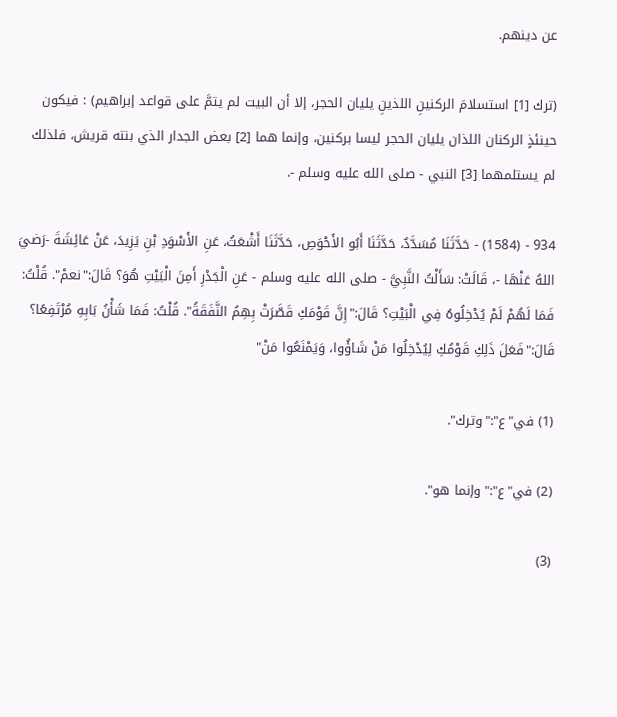عن دينهم.

(ترك [1] استسلامَ الركنينِ اللذينِ يليان الحجر، إلا أن البيت لم يتمَّ على قواعد إبراهيم) : فيكون حينئذٍ الركنان اللذان يليان الحجر ليسا بركنين، وإنما هما [2] بعض الجدار الذي بنته قريش، فلذلك لم يستلمهما [3] النبي - صلى الله عليه وسلم -.

934 - (1584) - حَدَّثَنَا مُسَدَّدٌ، حَدَّثَنَا أَبُو الأَحْوَصِ، حَدَّثَنَا أَشْعَثُ، عَنِ الأَسْوَدِ بْنِ يَزِيدَ، عَنْ عَائِشَةَ -رَضيَ اللهُ عَنْهَا -، قَالَتْ: سَأَلْتُ النَّبِيَّ - صلى الله عليه وسلم - عَنِ الْجَدْرِ أَمِنَ الْبَيْتِ هُوَ؟ قَالَ:"نعمْ". قُلْتُ: فَمَا لَهُمْ لَمْ يُدْخِلُوهُ فِي الْبَيْتِ؟ قَالَ:"إِنَّ قَوْمَكِ قَصَّرَتْ بِهِمُ النَّفَقَةُ". قُلْتُ: فَمَا شَأْنُ بَابِهِ مُرْتَفِعًا؟ قَالَ:"فَعَلَ ذَلِكِ قَوْمُكِ لِيُدْخِلُوا مَنْ شَاؤُوا، وَيَمْنَعُوا مَنْ"

(1) في"ع":"وترك".

(2) في"ع":"وإنما هو".

(3)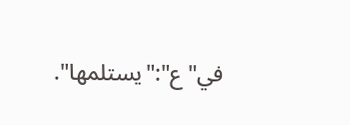في"ع":"يستلمها".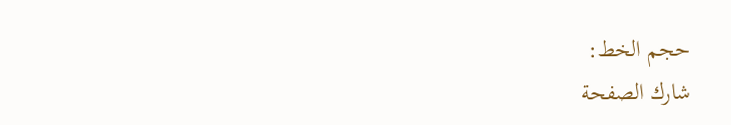حجم الخط:
شارك الصفحة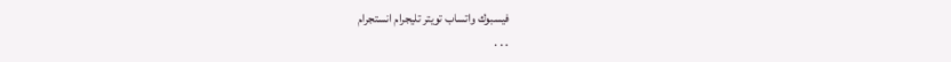فيسبوك واتساب تويتر تليجرام انستجرام
. . .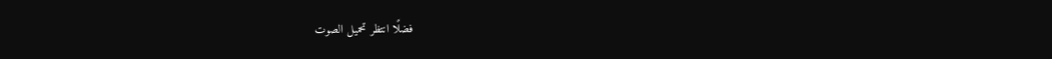فضلًا انتظر تحميل الصوت